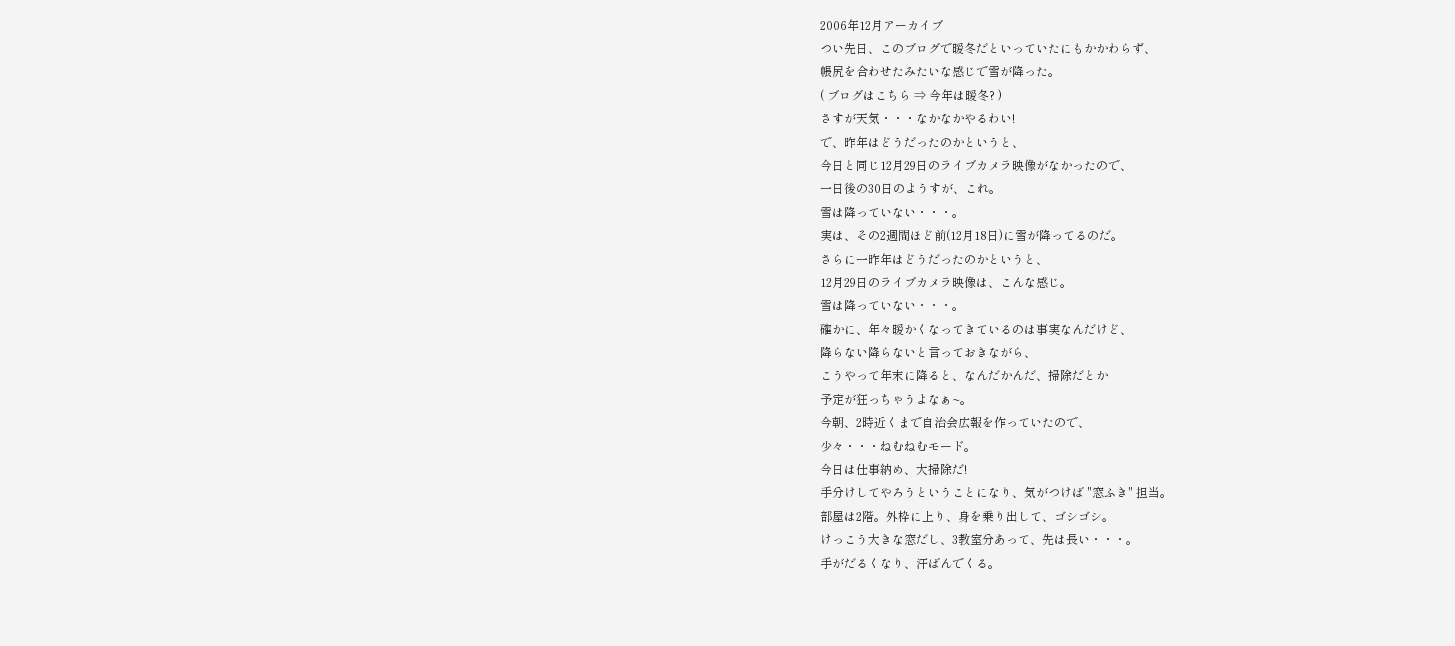2006年12月アーカイブ
つい先日、このブログで暖冬だといっていたにもかかわらず、
帳尻を合わせたみたいな感じで雪が降った。
( ブログはこちら ⇒ 今年は暖冬? )
さすが天気・・・なかなかやるわい!
で、昨年はどうだったのかというと、
今日と同じ12月29日のライブカメラ映像がなかったので、
一日後の30日のようすが、これ。
雪は降っていない・・・。
実は、その2週間ほど前(12月18日)に雪が降ってるのだ。
さらに一昨年はどうだったのかというと、
12月29日のライブカメラ映像は、こんな感じ。
雪は降っていない・・・。
確かに、年々暖かくなってきているのは事実なんだけど、
降らない降らないと言っておきながら、
こうやって年末に降ると、なんだかんだ、掃除だとか
予定が狂っちゃうよなぁ~。
今朝、2時近くまで自治会広報を作っていたので、
少々・・・ねむねむモード。
今日は仕事納め、大掃除だ!
手分けしてやろうということになり、気がつけば "窓ふき" 担当。
部屋は2階。外枠に上り、身を乗り出して、ゴシゴシ。
けっこう大きな窓だし、3教室分あって、先は長い・・・。
手がだるくなり、汗ばんでくる。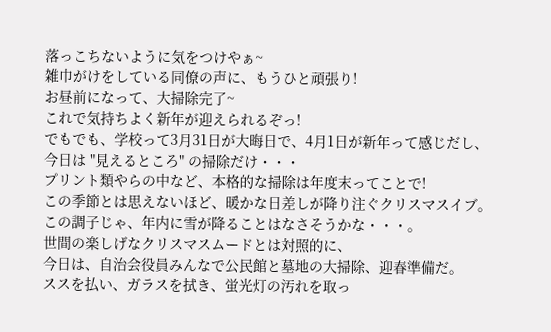落っこちないように気をつけやぁ~
雑巾がけをしている同僚の声に、もうひと頑張り!
お昼前になって、大掃除完了~
これで気持ちよく新年が迎えられるぞっ!
でもでも、学校って3月31日が大晦日で、4月1日が新年って感じだし、
今日は "見えるところ" の掃除だけ・・・
プリント類やらの中など、本格的な掃除は年度末ってことで!
この季節とは思えないほど、暖かな日差しが降り注ぐクリスマスイブ。
この調子じゃ、年内に雪が降ることはなさそうかな・・・。
世間の楽しげなクリスマスムードとは対照的に、
今日は、自治会役員みんなで公民館と墓地の大掃除、迎春準備だ。
ススを払い、ガラスを拭き、蛍光灯の汚れを取っ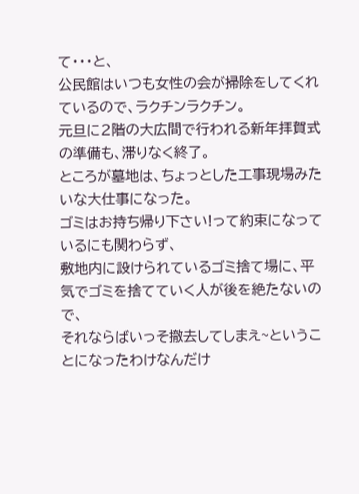て・・・と、
公民館はいつも女性の会が掃除をしてくれているので、ラクチンラクチン。
元旦に2階の大広間で行われる新年拝賀式の準備も、滞りなく終了。
ところが墓地は、ちょっとした工事現場みたいな大仕事になった。
ゴミはお持ち帰り下さい!って約束になっているにも関わらず、
敷地内に設けられているゴミ捨て場に、平気でゴミを捨てていく人が後を絶たないので、
それならばいっそ撤去してしまえ~ということになったわけなんだけ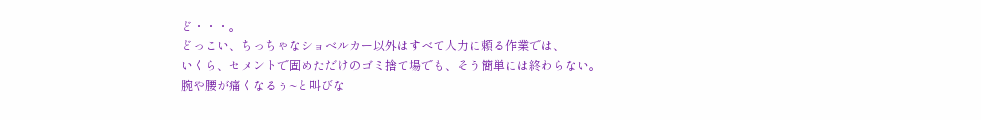ど・・・。
どっこい、ちっちゃなショベルカー以外はすべて人力に頼る作業では、
いくら、セメントで固めただけのゴミ捨て場でも、そう簡単には終わらない。
腕や腰が痛くなるぅ~と叫びな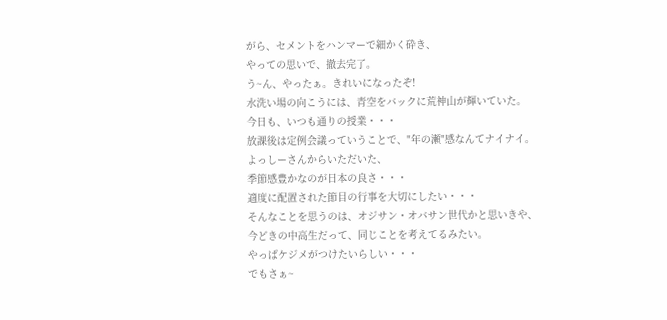がら、セメントをハンマーで細かく砕き、
やっての思いで、撤去完了。
う~ん、やったぁ。きれいになったぞ!
水洗い場の向こうには、青空をバックに荒神山が輝いていた。
今日も、いつも通りの授業・・・
放課後は定例会議っていうことで、"年の瀬"感なんてナイナイ。
よっしーさんからいただいた、
季節感豊かなのが日本の良さ・・・
適度に配置された節目の行事を大切にしたい・・・
そんなことを思うのは、オジサン・オバサン世代かと思いきや、
今どきの中高生だって、同じことを考えてるみたい。
やっぱケジメがつけたいらしい・・・
でもさぁ~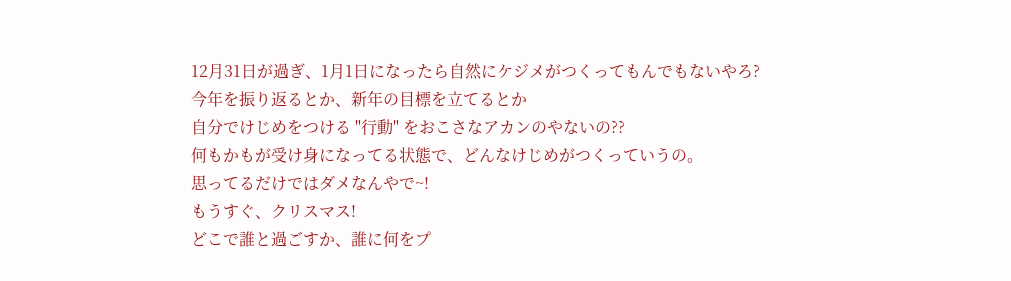12月31日が過ぎ、1月1日になったら自然にケジメがつくってもんでもないやろ?
今年を振り返るとか、新年の目標を立てるとか
自分でけじめをつける "行動" をおこさなアカンのやないの??
何もかもが受け身になってる状態で、どんなけじめがつくっていうの。
思ってるだけではダメなんやで~!
もうすぐ、クリスマス!
どこで誰と過ごすか、誰に何をプ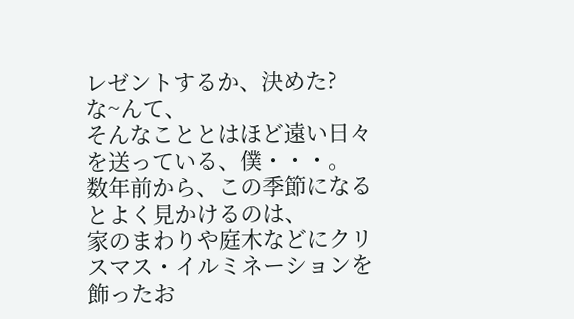レゼントするか、決めた?
な~んて、
そんなこととはほど遠い日々を送っている、僕・・・。
数年前から、この季節になるとよく見かけるのは、
家のまわりや庭木などにクリスマス・イルミネーションを飾ったお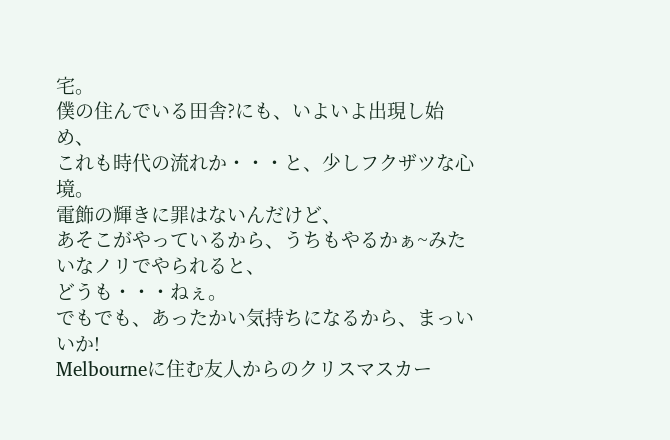宅。
僕の住んでいる田舎?にも、いよいよ出現し始め、
これも時代の流れか・・・と、少しフクザツな心境。
電飾の輝きに罪はないんだけど、
あそこがやっているから、うちもやるかぁ~みたいなノリでやられると、
どうも・・・ねぇ。
でもでも、あったかい気持ちになるから、まっいいか!
Melbourneに住む友人からのクリスマスカー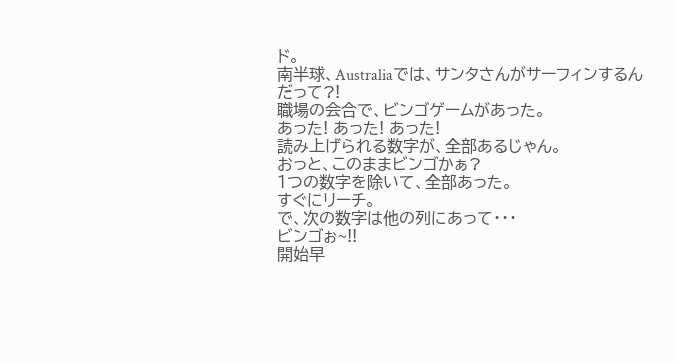ド。
南半球、Australiaでは、サンタさんがサーフィンするんだって?!
職場の会合で、ビンゴゲームがあった。
あった! あった! あった!
読み上げられる数字が、全部あるじゃん。
おっと、このままビンゴかぁ?
1つの数字を除いて、全部あった。
すぐにリーチ。
で、次の数字は他の列にあって・・・
ビンゴぉ~!!
開始早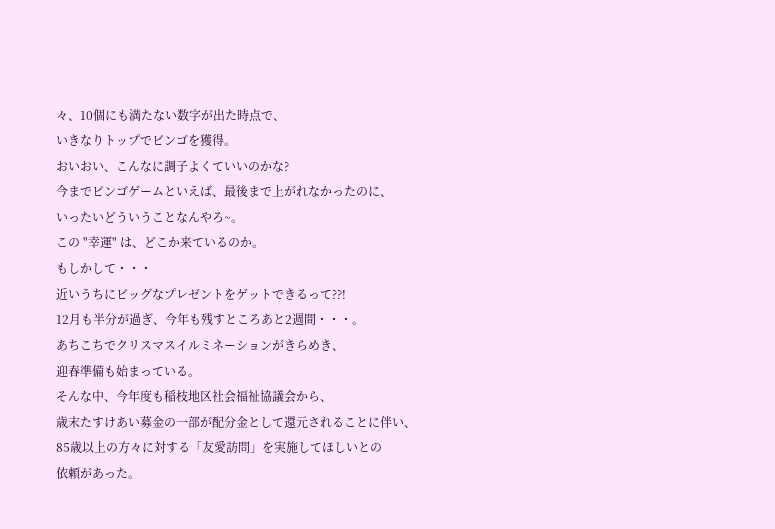々、10個にも満たない数字が出た時点で、
いきなりトップでビンゴを獲得。
おいおい、こんなに調子よくていいのかな?
今までビンゴゲームといえば、最後まで上がれなかったのに、
いったいどういうことなんやろ~。
この "幸運" は、どこか来ているのか。
もしかして・・・
近いうちにビッグなプレゼントをゲットできるって??!
12月も半分が過ぎ、今年も残すところあと2週間・・・。
あちこちでクリスマスイルミネーションがきらめき、
迎春準備も始まっている。
そんな中、今年度も稲枝地区社会福祉協議会から、
歳末たすけあい募金の一部が配分金として還元されることに伴い、
85歳以上の方々に対する「友愛訪問」を実施してほしいとの
依頼があった。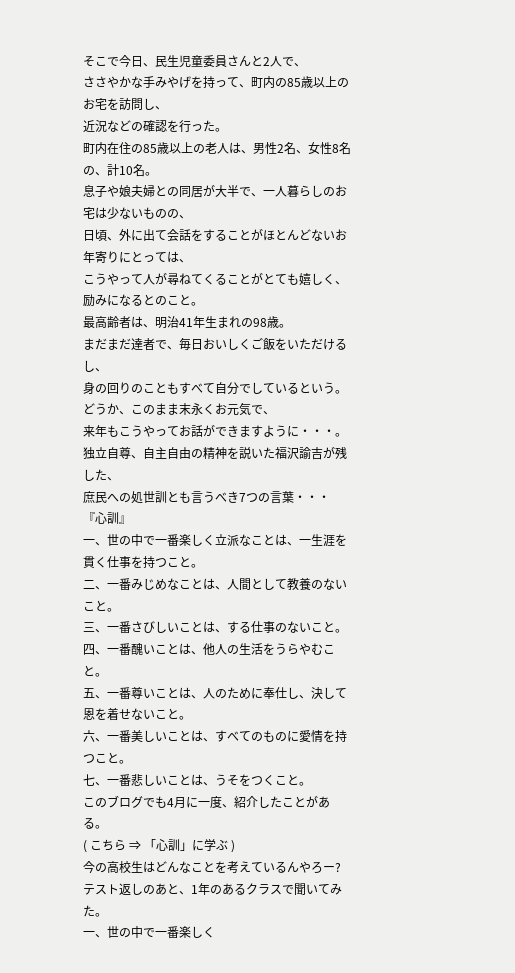そこで今日、民生児童委員さんと2人で、
ささやかな手みやげを持って、町内の85歳以上のお宅を訪問し、
近況などの確認を行った。
町内在住の85歳以上の老人は、男性2名、女性8名の、計10名。
息子や娘夫婦との同居が大半で、一人暮らしのお宅は少ないものの、
日頃、外に出て会話をすることがほとんどないお年寄りにとっては、
こうやって人が尋ねてくることがとても嬉しく、励みになるとのこと。
最高齢者は、明治41年生まれの98歳。
まだまだ達者で、毎日おいしくご飯をいただけるし、
身の回りのこともすべて自分でしているという。
どうか、このまま末永くお元気で、
来年もこうやってお話ができますように・・・。
独立自尊、自主自由の精神を説いた福沢諭吉が残した、
庶民への処世訓とも言うべき7つの言葉・・・
『心訓』
一、世の中で一番楽しく立派なことは、一生涯を貫く仕事を持つこと。
二、一番みじめなことは、人間として教養のないこと。
三、一番さびしいことは、する仕事のないこと。
四、一番醜いことは、他人の生活をうらやむこと。
五、一番尊いことは、人のために奉仕し、決して恩を着せないこと。
六、一番美しいことは、すべてのものに愛情を持つこと。
七、一番悲しいことは、うそをつくこと。
このブログでも4月に一度、紹介したことがある。
( こちら ⇒ 「心訓」に学ぶ )
今の高校生はどんなことを考えているんやろー?
テスト返しのあと、1年のあるクラスで聞いてみた。
一、世の中で一番楽しく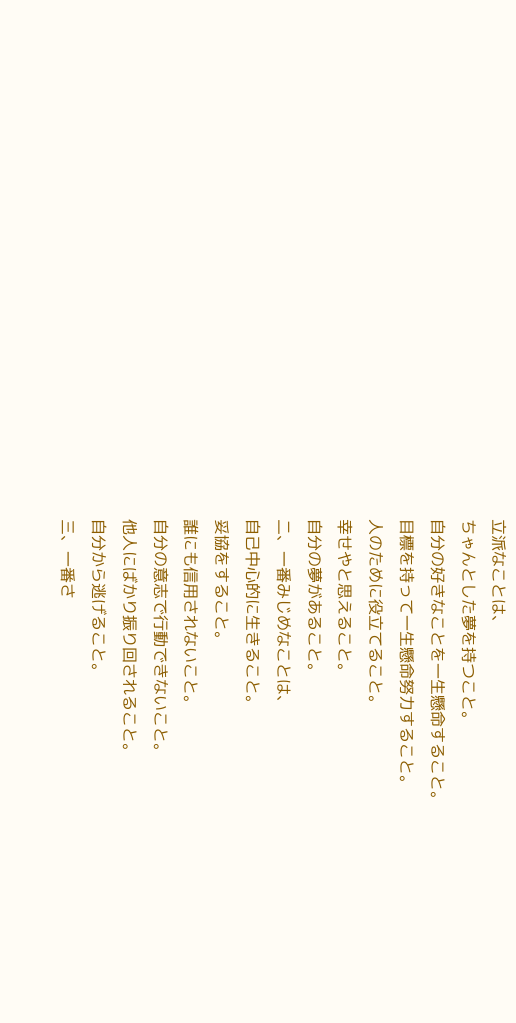立派なことは、
ちゃんとした夢を持つこと。
自分の好きなことを一生懸命すること。
目標を持って一生懸命努力すること。
人のために役立てること。
幸せやと思えること。
自分の夢があること。
二、一番みじめなことは、
自己中心的に生きること。
妥協をすること。
誰にも信用されないこと。
自分の意志で行動できないこと。
他人にばかり振り回されること。
自分から逃げること。
三、一番さ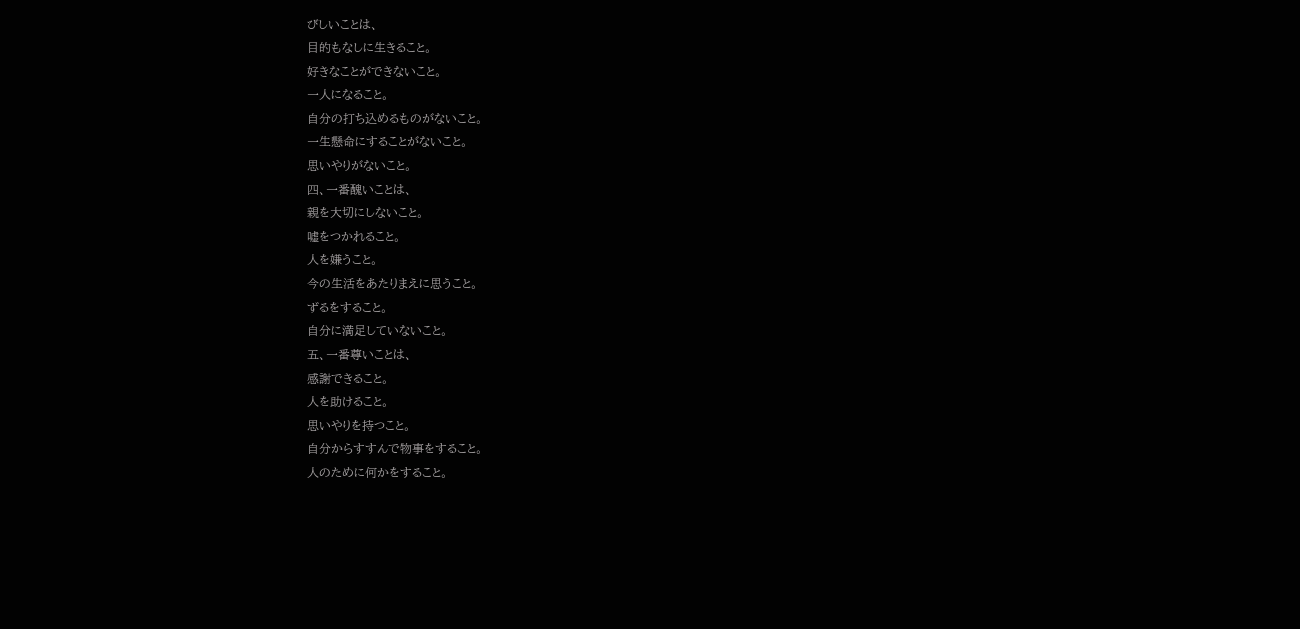びしいことは、
目的もなしに生きること。
好きなことができないこと。
一人になること。
自分の打ち込めるものがないこと。
一生懸命にすることがないこと。
思いやりがないこと。
四、一番醜いことは、
親を大切にしないこと。
嘘をつかれること。
人を嫌うこと。
今の生活をあたりまえに思うこと。
ずるをすること。
自分に満足していないこと。
五、一番尊いことは、
感謝できること。
人を助けること。
思いやりを持つこと。
自分からすすんで物事をすること。
人のために何かをすること。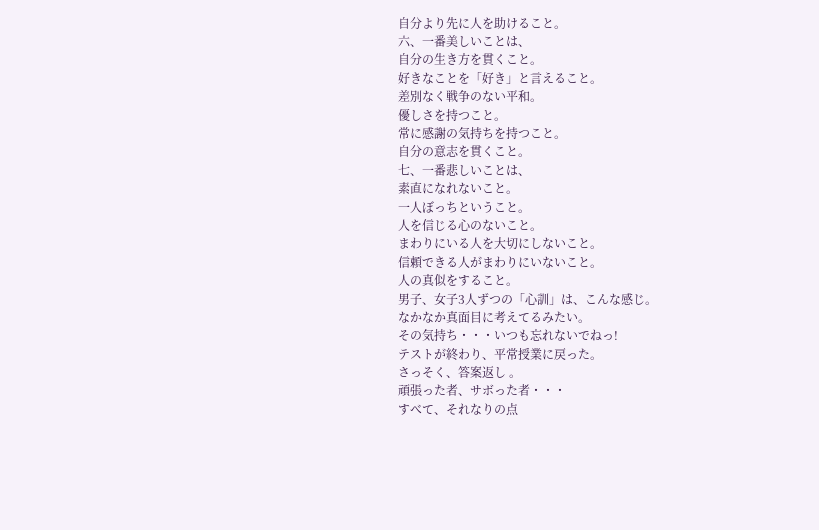自分より先に人を助けること。
六、一番美しいことは、
自分の生き方を貫くこと。
好きなことを「好き」と言えること。
差別なく戦争のない平和。
優しさを持つこと。
常に感謝の気持ちを持つこと。
自分の意志を貫くこと。
七、一番悲しいことは、
素直になれないこと。
一人ぼっちということ。
人を信じる心のないこと。
まわりにいる人を大切にしないこと。
信頼できる人がまわりにいないこと。
人の真似をすること。
男子、女子3人ずつの「心訓」は、こんな感じ。
なかなか真面目に考えてるみたい。
その気持ち・・・いつも忘れないでねっ!
テストが終わり、平常授業に戻った。
さっそく、答案返し 。
頑張った者、サボった者・・・
すべて、それなりの点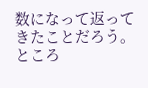数になって返ってきたことだろう。
ところ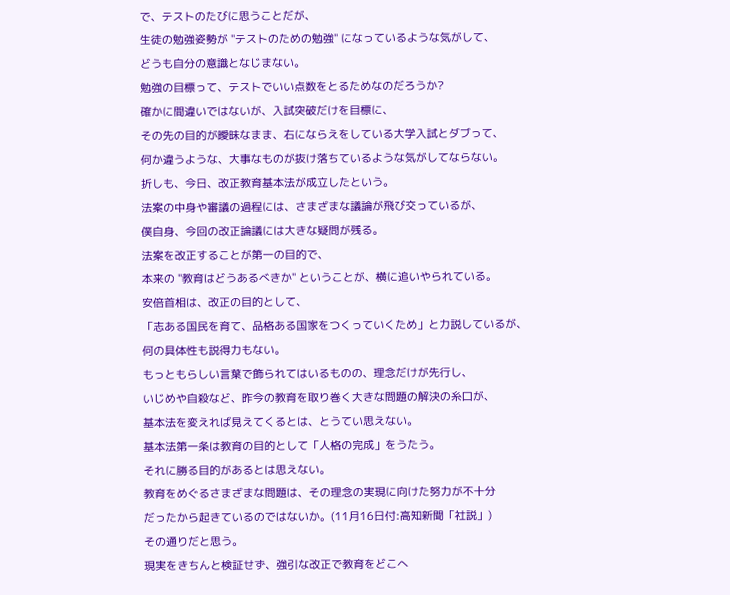で、テストのたびに思うことだが、
生徒の勉強姿勢が "テストのための勉強" になっているような気がして、
どうも自分の意識となじまない。
勉強の目標って、テストでいい点数をとるためなのだろうか?
確かに間違いではないが、入試突破だけを目標に、
その先の目的が曖昧なまま、右にならえをしている大学入試とダブって、
何か違うような、大事なものが抜け落ちているような気がしてならない。
折しも、今日、改正教育基本法が成立したという。
法案の中身や審議の過程には、さまざまな議論が飛び交っているが、
僕自身、今回の改正論議には大きな疑問が残る。
法案を改正することが第一の目的で、
本来の "教育はどうあるべきか" ということが、横に追いやられている。
安倍首相は、改正の目的として、
「志ある国民を育て、品格ある国家をつくっていくため」と力説しているが、
何の具体性も説得力もない。
もっともらしい言葉で飾られてはいるものの、理念だけが先行し、
いじめや自殺など、昨今の教育を取り巻く大きな問題の解決の糸口が、
基本法を変えれば見えてくるとは、とうてい思えない。
基本法第一条は教育の目的として「人格の完成」をうたう。
それに勝る目的があるとは思えない。
教育をめぐるさまざまな問題は、その理念の実現に向けた努力が不十分
だったから起きているのではないか。(11月16日付:高知新聞「社説」)
その通りだと思う。
現実をきちんと検証せず、強引な改正で教育をどこへ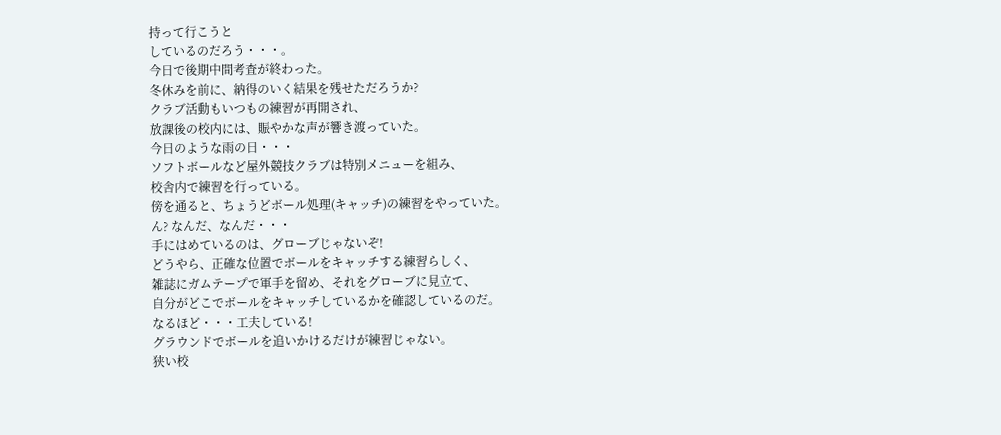持って行こうと
しているのだろう・・・。
今日で後期中間考査が終わった。
冬休みを前に、納得のいく結果を残せただろうか?
クラブ活動もいつもの練習が再開され、
放課後の校内には、賑やかな声が響き渡っていた。
今日のような雨の日・・・
ソフトボールなど屋外競技クラブは特別メニューを組み、
校舎内で練習を行っている。
傍を通ると、ちょうどボール処理(キャッチ)の練習をやっていた。
ん? なんだ、なんだ・・・
手にはめているのは、グローブじゃないぞ!
どうやら、正確な位置でボールをキャッチする練習らしく、
雑誌にガムテープで軍手を留め、それをグローブに見立て、
自分がどこでボールをキャッチしているかを確認しているのだ。
なるほど・・・工夫している!
グラウンドでボールを追いかけるだけが練習じゃない。
狭い校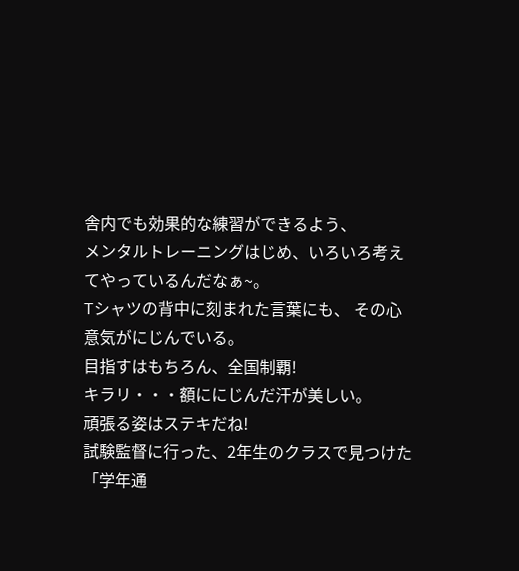舎内でも効果的な練習ができるよう、
メンタルトレーニングはじめ、いろいろ考えてやっているんだなぁ~。
Tシャツの背中に刻まれた言葉にも、 その心意気がにじんでいる。
目指すはもちろん、全国制覇!
キラリ・・・額ににじんだ汗が美しい。
頑張る姿はステキだね!
試験監督に行った、2年生のクラスで見つけた「学年通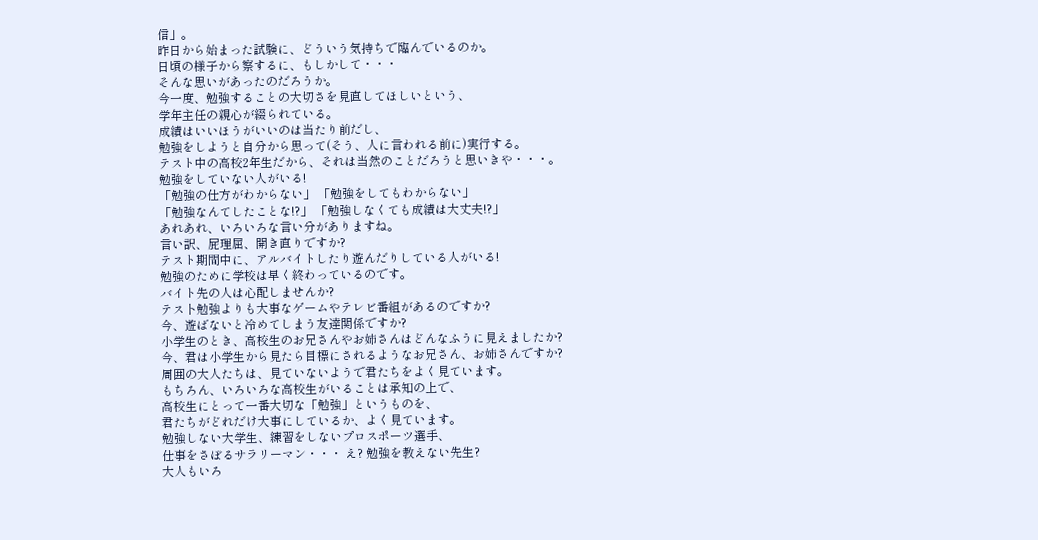信」。
昨日から始まった試験に、どういう気持ちで臨んでいるのか。
日頃の様子から察するに、もしかして・・・
そんな思いがあったのだろうか。
今一度、勉強することの大切さを見直してほしいという、
学年主任の親心が綴られている。
成績はいいほうがいいのは当たり前だし、
勉強をしようと自分から思って(そう、人に言われる前に)実行する。
テスト中の高校2年生だから、それは当然のことだろうと思いきや・・・。
勉強をしていない人がいる!
「勉強の仕方がわからない」 「勉強をしてもわからない」
「勉強なんてしたことな!?」 「勉強しなくても成績は大丈夫!?」
あれあれ、いろいろな言い分がありますね。
言い訳、屁理屈、開き直りですか?
テスト期間中に、アルバイトしたり遊んだりしている人がいる!
勉強のために学校は早く終わっているのです。
バイト先の人は心配しませんか?
テス卜勉強よりも大事なゲームやテレビ番組があるのですか?
今、遊ばないと冷めてしまう友達関係ですか?
小学生のとき、高校生のお兄さんやお姉さんはどんなふうに見えましたか?
今、君は小学生から見たら目標にされるようなお兄さん、お姉さんですか?
周囲の大人たちは、見ていないようで君たちをよく見ています。
もちろん、いろいろな高校生がいることは承知の上で、
高校生にとって一番大切な「勉強」というものを、
君たちがどれだけ大事にしているか、よく見ています。
勉強しない大学生、練習をしないプロスポーツ選手、
仕事をさぼるサラリーマン・・・ え? 勉強を教えない先生?
大人もいろ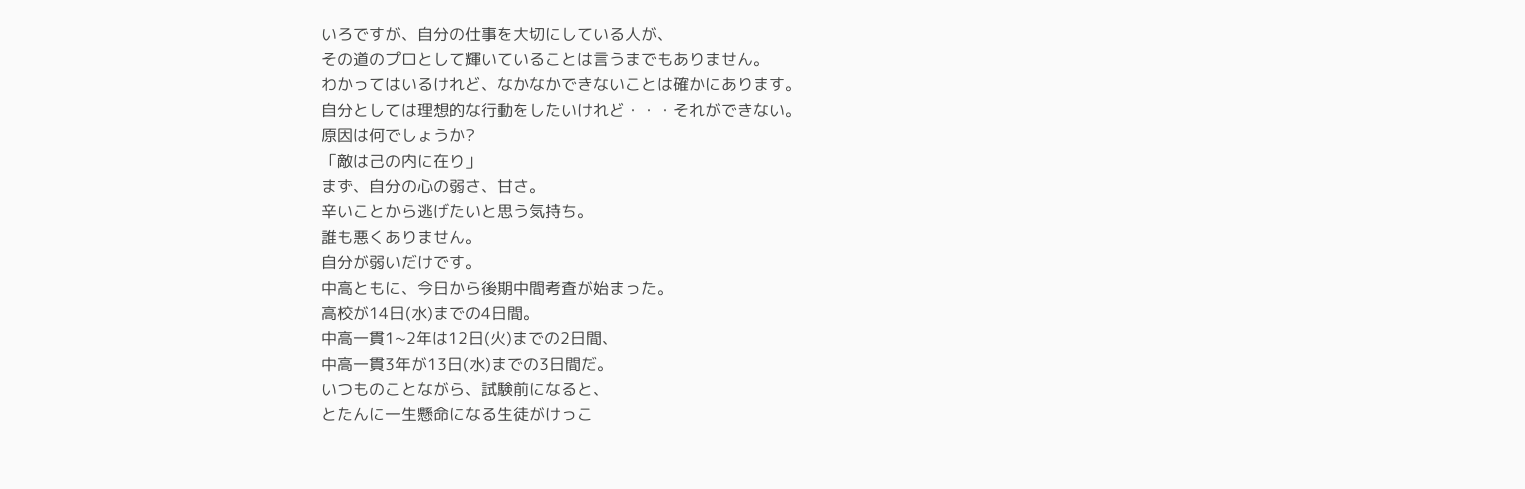いろですが、自分の仕事を大切にしている人が、
その道のプロとして輝いていることは言うまでもありません。
わかってはいるけれど、なかなかできないことは確かにあります。
自分としては理想的な行動をしたいけれど・・・それができない。
原因は何でしょうか?
「敵は己の内に在り」
まず、自分の心の弱さ、甘さ。
辛いことから逃げたいと思う気持ち。
誰も悪くありません。
自分が弱いだけです。
中高ともに、今日から後期中間考査が始まった。
高校が14日(水)までの4日間。
中高一貫1~2年は12日(火)までの2日間、
中高一貫3年が13日(水)までの3日間だ。
いつものことながら、試験前になると、
とたんに一生懸命になる生徒がけっこ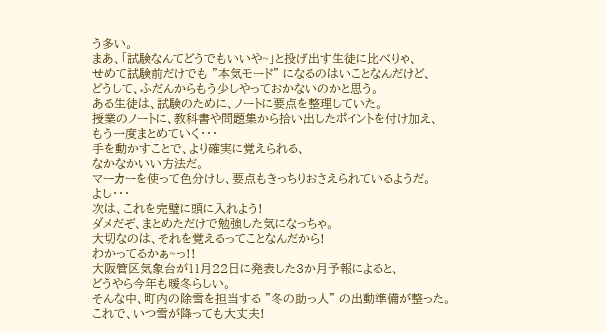う多い。
まあ、「試験なんてどうでもいいや~」と投げ出す生徒に比べりゃ、
せめて試験前だけでも "本気モード" になるのはいことなんだけど、
どうして、ふだんからもう少しやっておかないのかと思う。
ある生徒は、試験のために、ノートに要点を整理していた。
授業のノートに、教科書や問題集から拾い出したポイントを付け加え、
もう一度まとめていく・・・
手を動かすことで、より確実に覚えられる、
なかなかいい方法だ。
マーカーを使って色分けし、要点もきっちりおさえられているようだ。
よし・・・
次は、これを完璧に頭に入れよう!
ダメだぞ、まとめただけで勉強した気になっちゃ。
大切なのは、それを覚えるってことなんだから!
わかってるかぁ~っ!!
大阪管区気象台が11月22日に発表した3か月予報によると、
どうやら今年も暖冬らしい。
そんな中、町内の除雪を担当する "冬の助っ人" の出動準備が整った。
これで、いつ雪が降っても大丈夫!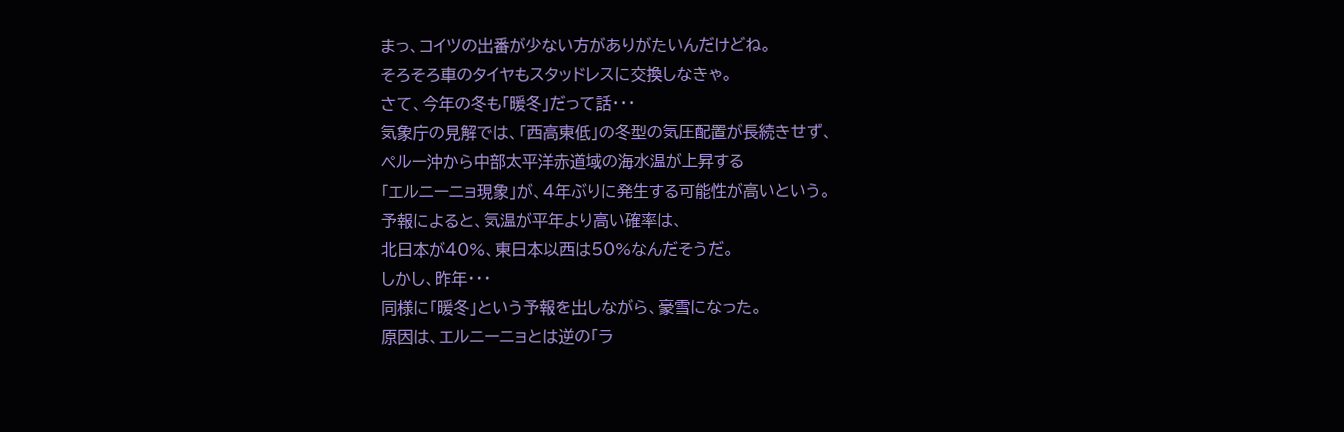まっ、コイツの出番が少ない方がありがたいんだけどね。
そろそろ車のタイヤもスタッドレスに交換しなきゃ。
さて、今年の冬も「暖冬」だって話・・・
気象庁の見解では、「西高東低」の冬型の気圧配置が長続きせず、
ペルー沖から中部太平洋赤道域の海水温が上昇する
「エルニーニョ現象」が、4年ぶりに発生する可能性が高いという。
予報によると、気温が平年より高い確率は、
北日本が40%、東日本以西は50%なんだそうだ。
しかし、昨年・・・
同様に「暖冬」という予報を出しながら、豪雪になった。
原因は、エルニーニョとは逆の「ラ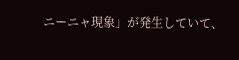ニーニャ現象」が発生していて、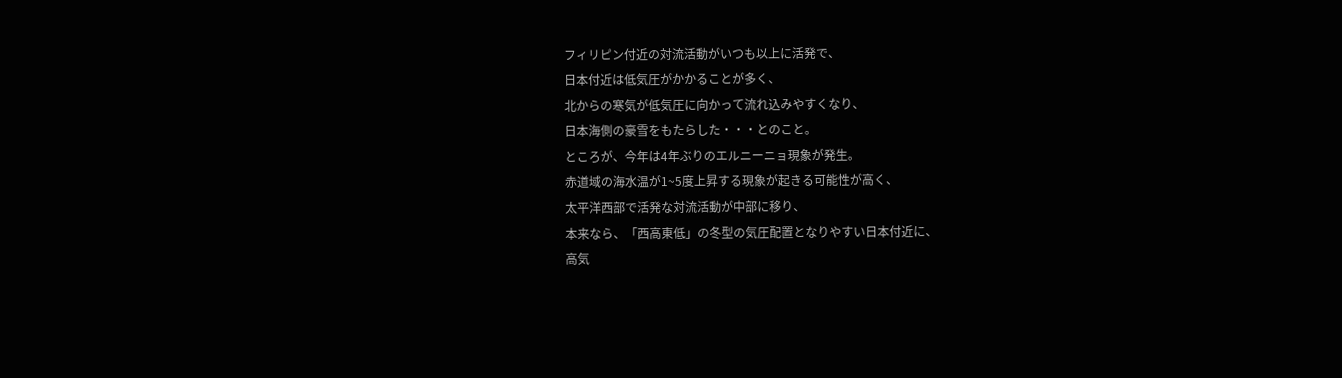フィリピン付近の対流活動がいつも以上に活発で、
日本付近は低気圧がかかることが多く、
北からの寒気が低気圧に向かって流れ込みやすくなり、
日本海側の豪雪をもたらした・・・とのこと。
ところが、今年は4年ぶりのエルニーニョ現象が発生。
赤道域の海水温が1~5度上昇する現象が起きる可能性が高く、
太平洋西部で活発な対流活動が中部に移り、
本来なら、「西高東低」の冬型の気圧配置となりやすい日本付近に、
高気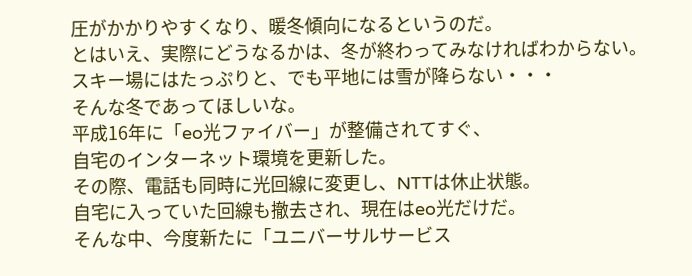圧がかかりやすくなり、暖冬傾向になるというのだ。
とはいえ、実際にどうなるかは、冬が終わってみなければわからない。
スキー場にはたっぷりと、でも平地には雪が降らない・・・
そんな冬であってほしいな。
平成16年に「eo光ファイバー」が整備されてすぐ、
自宅のインターネット環境を更新した。
その際、電話も同時に光回線に変更し、NTTは休止状態。
自宅に入っていた回線も撤去され、現在はeo光だけだ。
そんな中、今度新たに「ユニバーサルサービス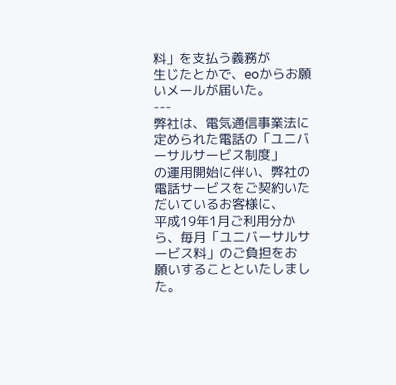料」を支払う義務が
生じたとかで、eoからお願いメールが届いた。
---
弊社は、電気通信事業法に定められた電話の「ユニバーサルサービス制度」
の運用開始に伴い、弊社の電話サービスをご契約いただいているお客様に、
平成19年1月ご利用分から、毎月「ユニバーサルサービス料」のご負担をお
願いすることといたしました。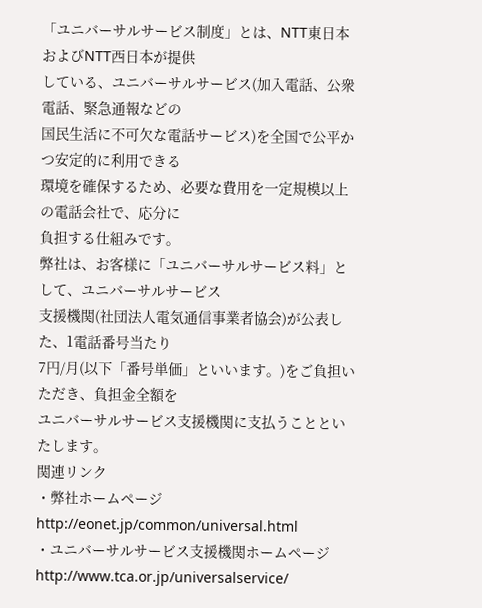「ユニバーサルサービス制度」とは、NTT東日本およびNTT西日本が提供
している、ユニバーサルサービス(加入電話、公衆電話、緊急通報などの
国民生活に不可欠な電話サービス)を全国で公平かつ安定的に利用できる
環境を確保するため、必要な費用を一定規模以上の電話会社で、応分に
負担する仕組みです。
弊社は、お客様に「ユニバーサルサービス料」として、ユニバーサルサービス
支援機関(社団法人電気通信事業者協会)が公表した、1電話番号当たり
7円/月(以下「番号単価」といいます。)をご負担いただき、負担金全額を
ユニバーサルサービス支援機関に支払うことといたします。
関連リンク
・弊社ホームページ
http://eonet.jp/common/universal.html
・ユニバーサルサービス支援機関ホームページ
http://www.tca.or.jp/universalservice/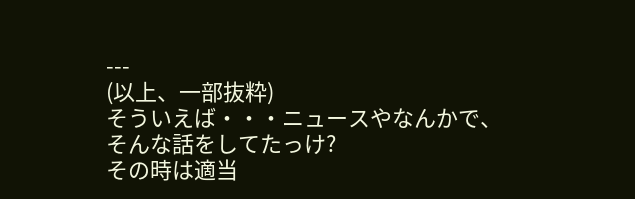---
(以上、一部抜粋)
そういえば・・・ニュースやなんかで、そんな話をしてたっけ?
その時は適当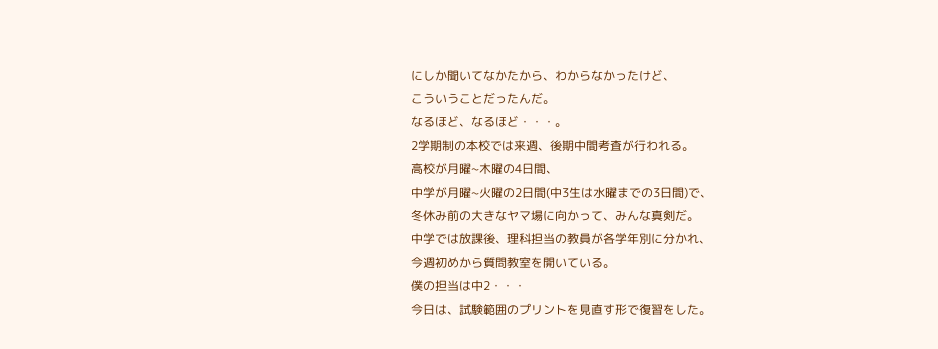にしか聞いてなかたから、わからなかったけど、
こういうことだったんだ。
なるほど、なるほど・・・。
2学期制の本校では来週、後期中間考査が行われる。
高校が月曜~木曜の4日間、
中学が月曜~火曜の2日間(中3生は水曜までの3日間)で、
冬休み前の大きなヤマ場に向かって、みんな真剣だ。
中学では放課後、理科担当の教員が各学年別に分かれ、
今週初めから質問教室を開いている。
僕の担当は中2・・・
今日は、試験範囲のプリントを見直す形で復習をした。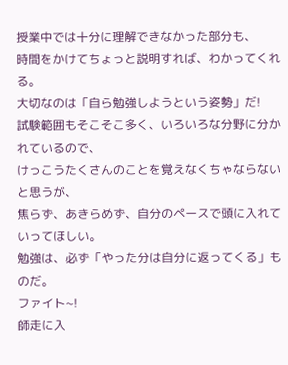授業中では十分に理解できなかった部分も、
時間をかけてちょっと説明すれば、わかってくれる。
大切なのは「自ら勉強しようという姿勢」だ!
試験範囲もそこそこ多く、いろいろな分野に分かれているので、
けっこうたくさんのことを覚えなくちゃならないと思うが、
焦らず、あきらめず、自分のペースで頭に入れていってほしい。
勉強は、必ず「やった分は自分に返ってくる」ものだ。
ファイト~!
師走に入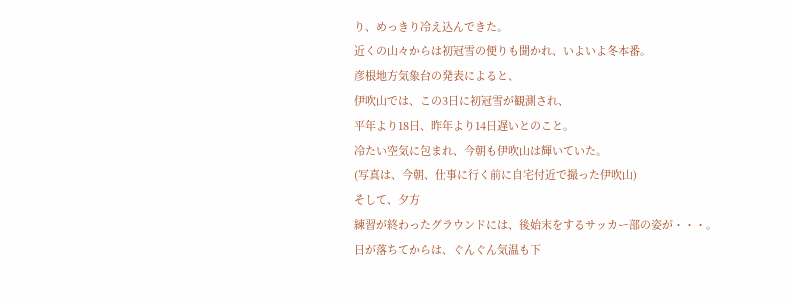り、めっきり冷え込んできた。
近くの山々からは初冠雪の便りも聞かれ、いよいよ冬本番。
彦根地方気象台の発表によると、
伊吹山では、この3日に初冠雪が観測され、
平年より18日、昨年より14日遅いとのこと。
冷たい空気に包まれ、今朝も伊吹山は輝いていた。
(写真は、今朝、仕事に行く前に自宅付近で撮った伊吹山)
そして、夕方
練習が終わったグラウンドには、後始末をするサッカー部の姿が・・・。
日が落ちてからは、ぐんぐん気温も下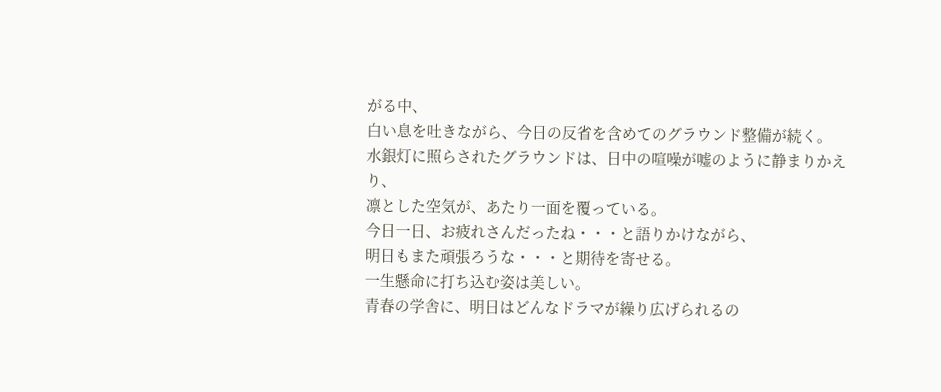がる中、
白い息を吐きながら、今日の反省を含めてのグラウンド整備が続く。
水銀灯に照らされたグラウンドは、日中の喧噪が嘘のように静まりかえり、
凛とした空気が、あたり一面を覆っている。
今日一日、お疲れさんだったね・・・と語りかけながら、
明日もまた頑張ろうな・・・と期待を寄せる。
一生懸命に打ち込む姿は美しい。
青春の学舎に、明日はどんなドラマが繰り広げられるの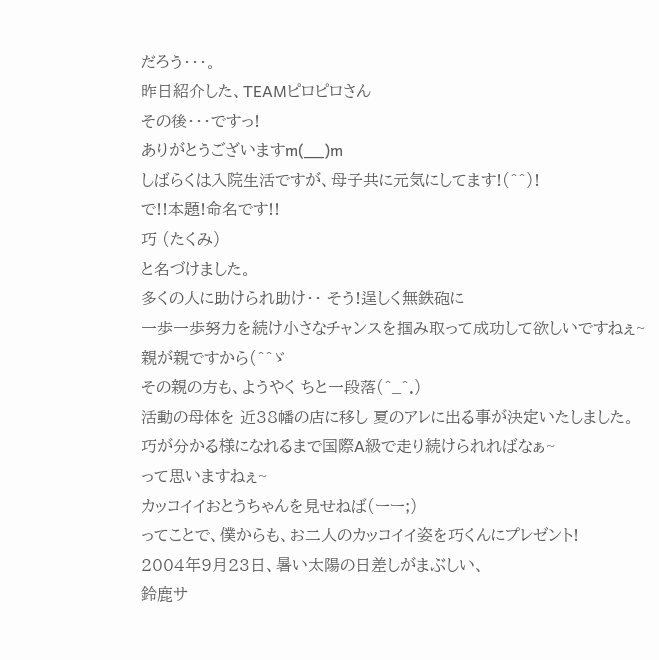だろう・・・。
昨日紹介した、TEAMピロピロさん
その後・・・ですっ!
ありがとうございますm(__)m
しばらくは入院生活ですが、母子共に元気にしてます!(^^)!
で!!本題!命名です!!
巧 (たくみ)
と名づけました。
多くの人に助けられ助け・・ そう!逞しく無鉄砲に
一歩一歩努力を続け小さなチャンスを掴み取って成功して欲しいですねぇ~
親が親ですから(^^ゞ
その親の方も、ようやく ちと一段落(^_^.)
活動の母体を 近38幡の店に移し 夏のアレに出る事が決定いたしました。
巧が分かる様になれるまで国際A級で走り続けられればなぁ~
って思いますねぇ~
カッコイイおとうちゃんを見せねば(ーー;)
ってことで、僕からも、お二人のカッコイイ姿を巧くんにプレゼント!
2004年9月23日、暑い太陽の日差しがまぶしい、
鈴鹿サ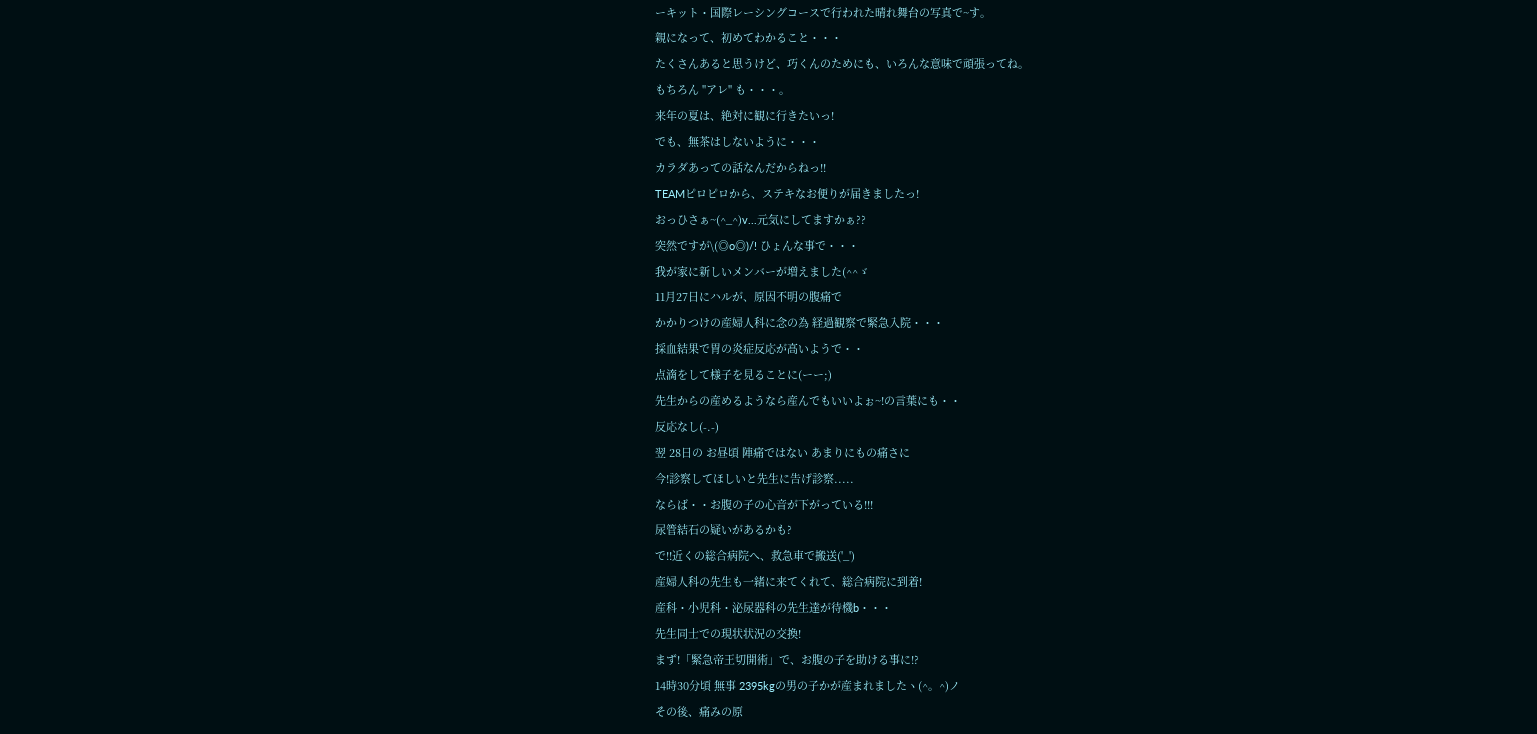ーキット・国際レーシングコースで行われた晴れ舞台の写真で~す。
親になって、初めてわかること・・・
たくさんあると思うけど、巧くんのためにも、いろんな意味で頑張ってね。
もちろん "アレ" も・・・。
来年の夏は、絶対に観に行きたいっ!
でも、無茶はしないように・・・
カラダあっての話なんだからねっ!!
TEAMピロピロから、ステキなお便りが届きましたっ!
おっひさぁ~(^_^)v...元気にしてますかぁ??
突然ですが\(◎o◎)/! ひょんな事で・・・
我が家に新しいメンバーが増えました(^^ゞ
11月27日にハルが、原因不明の腹痛で
かかりつけの産婦人科に念の為 経過観察で緊急入院・・・
採血結果で胃の炎症反応が高いようで・・
点滴をして様子を見ることに(ーー;)
先生からの産めるようなら産んでもいいよぉ~!の言葉にも・・
反応なし(-.-)
翌 28日の お昼頃 陣痛ではない あまりにもの痛さに
今!診察してほしいと先生に告げ診察.....
ならば・・お腹の子の心音が下がっている!!!
尿管結石の疑いがあるかも?
で!!近くの総合病院へ、救急車で搬送('_')
産婦人科の先生も一緒に来てくれて、総合病院に到着!
産科・小児科・泌尿器科の先生達が待機b・・・
先生同士での現状状況の交換!
まず!「緊急帝王切開術」で、お腹の子を助ける事に!?
14時30分頃 無事 2395kgの男の子かが産まれましたヽ(^。^)ノ
その後、痛みの原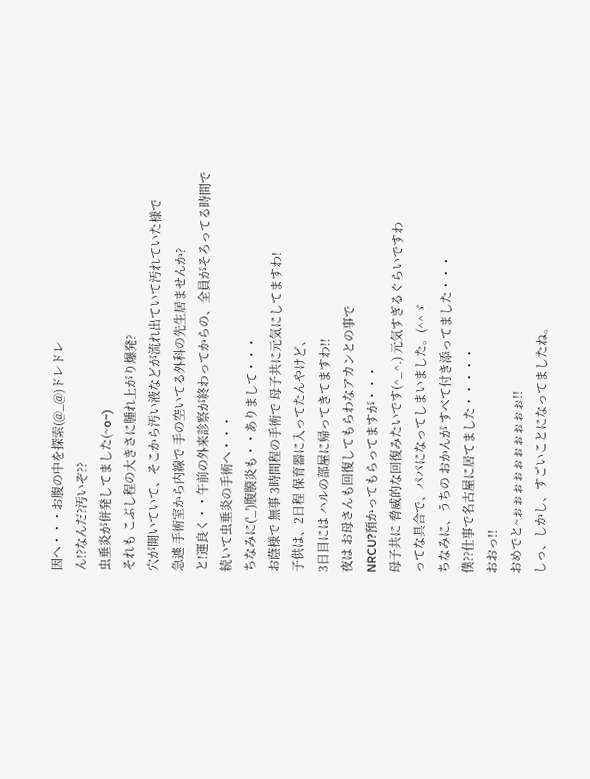因へ・・・お腹の中を探索(@_@)ドレドレ
ん!?なんだ?汚いぞ??
虫垂炎が併発してました(~o~)
それも こぶし程の大きさに腫れ上がり爆発?
穴が開いていて、そこから汚い液などが流れ出ていて汚れていた様で
急遽 手術室から内線で 手の空いてる外科の先生居ませんか?
と!運良く・・午前の外来診察が終わってからの、全員がそろってる時間で
続いて虫垂炎の手術へ・・・
ちなみに('_')腹膜炎も・・ありまして・・・
お蔭様で 無事 3時間程の手術で 母子共に元気にしてますわ!
子供は、2日程 保育器に入ってたんやけど、
3日目には ハルの部屋に帰ってきてますわ!!
夜は お母さんも回復してもらわなアカンとの事で
NRCU?預かってもらってますが・・・
母子共に 脅威的な回復みたいです(^_^.) 元気すぎるぐらいですわ
ってな具合で、パパになってしまいました。(^^ゞ
ちなみに、うちの おかんが すべて付き添ってました・・・
僕??仕事で名古屋に居てました・・・・・
おおっ!!
おめでと~ぉぉぉぉぉぉぉぉぉぉ!!
しっ、しかし、すごいことになってましたね。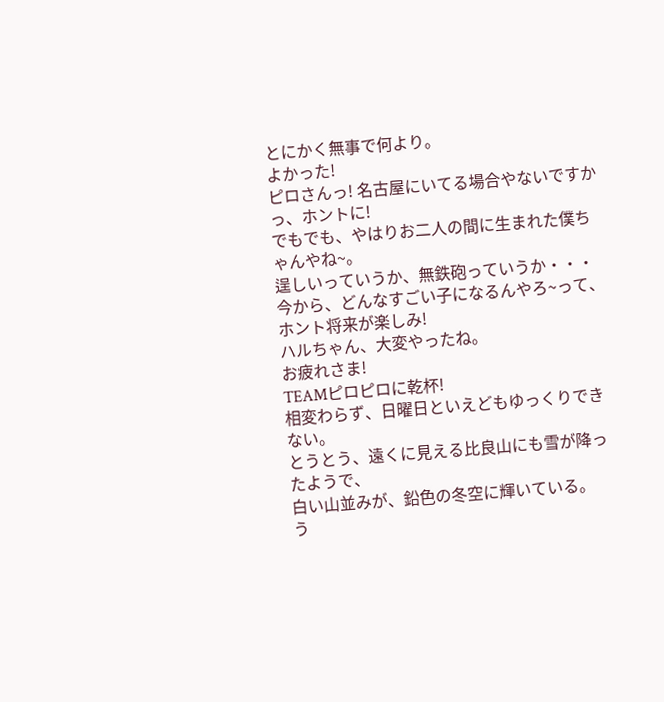とにかく無事で何より。
よかった!
ピロさんっ! 名古屋にいてる場合やないですかっ、ホントに!
でもでも、やはりお二人の間に生まれた僕ちゃんやね~。
逞しいっていうか、無鉄砲っていうか・・・
今から、どんなすごい子になるんやろ~って、
ホント将来が楽しみ!
ハルちゃん、大変やったね。
お疲れさま!
TEAMピロピロに乾杯!
相変わらず、日曜日といえどもゆっくりできない。
とうとう、遠くに見える比良山にも雪が降ったようで、
白い山並みが、鉛色の冬空に輝いている。
う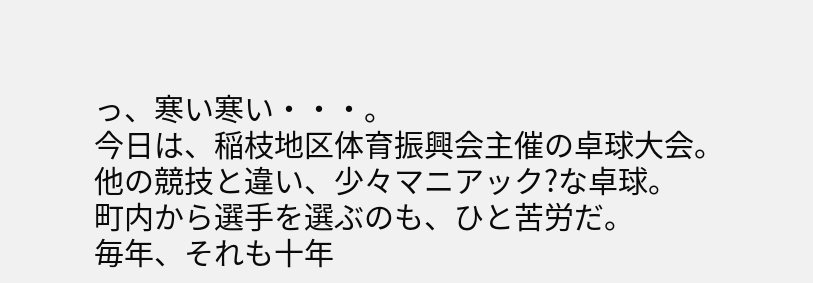っ、寒い寒い・・・。
今日は、稲枝地区体育振興会主催の卓球大会。
他の競技と違い、少々マニアック?な卓球。
町内から選手を選ぶのも、ひと苦労だ。
毎年、それも十年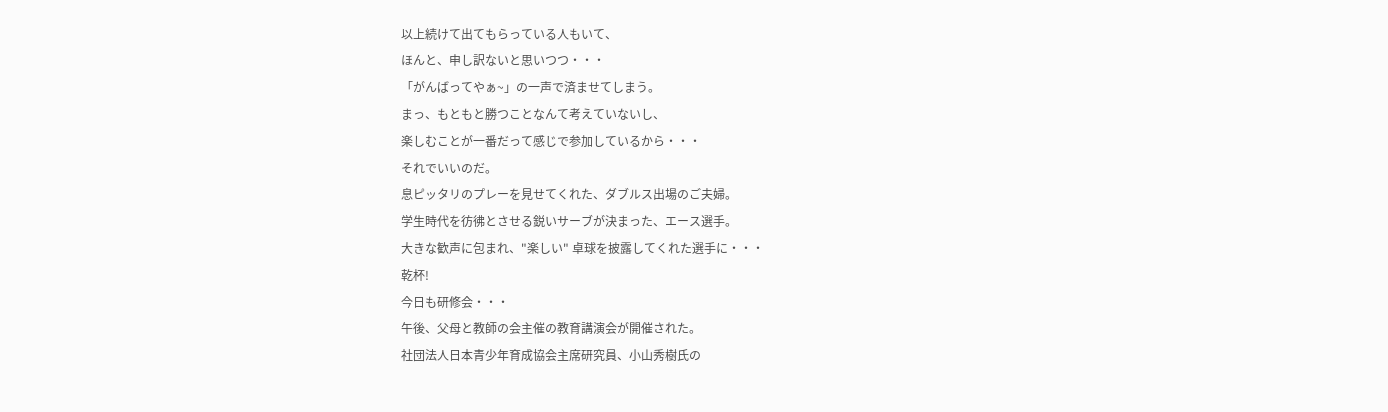以上続けて出てもらっている人もいて、
ほんと、申し訳ないと思いつつ・・・
「がんばってやぁ~」の一声で済ませてしまう。
まっ、もともと勝つことなんて考えていないし、
楽しむことが一番だって感じで参加しているから・・・
それでいいのだ。
息ピッタリのプレーを見せてくれた、ダブルス出場のご夫婦。
学生時代を彷彿とさせる鋭いサーブが決まった、エース選手。
大きな歓声に包まれ、"楽しい" 卓球を披露してくれた選手に・・・
乾杯!
今日も研修会・・・
午後、父母と教師の会主催の教育講演会が開催された。
社団法人日本青少年育成協会主席研究員、小山秀樹氏の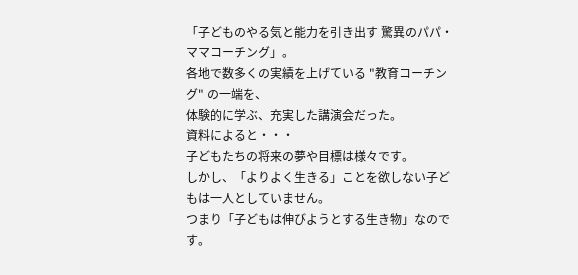「子どものやる気と能力を引き出す 驚異のパパ・ママコーチング」。
各地で数多くの実績を上げている "教育コーチング" の一端を、
体験的に学ぶ、充実した講演会だった。
資料によると・・・
子どもたちの将来の夢や目標は様々です。
しかし、「よりよく生きる」ことを欲しない子どもは一人としていません。
つまり「子どもは伸びようとする生き物」なのです。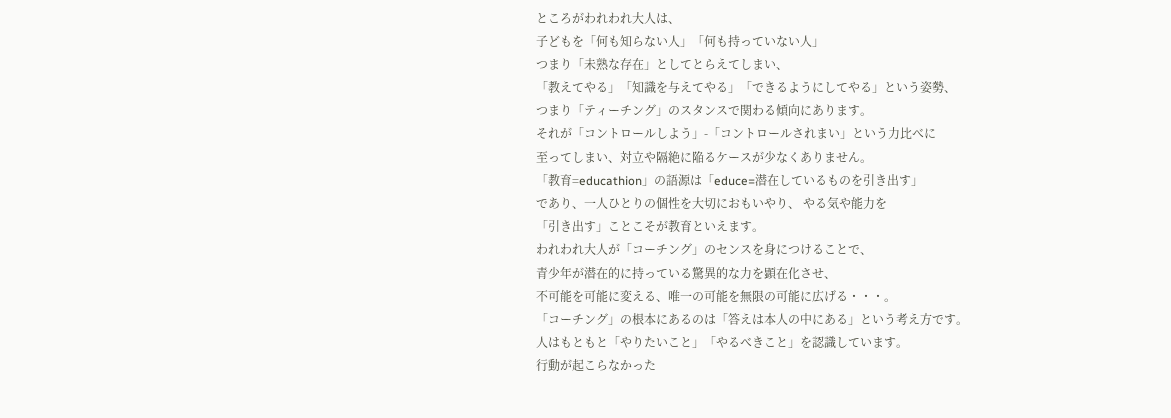ところがわれわれ大人は、
子どもを「何も知らない人」「何も持っていない人」
つまり「未熟な存在」としてとらえてしまい、
「教えてやる」「知識を与えてやる」「できるようにしてやる」という姿勢、
つまり「ティーチング」のスタンスで関わる傾向にあります。
それが「コントロールしよう」-「コントロールされまい」という力比べに
至ってしまい、対立や隔絶に陥るケースが少なくありません。
「教育=educathion」の語源は「educe=潜在しているものを引き出す」
であり、一人ひとりの個性を大切におもいやり、 やる気や能力を
「引き出す」ことこそが教育といえます。
われわれ大人が「コーチング」のセンスを身につけることで、
青少年が潜在的に持っている驚異的な力を顕在化させ、
不可能を可能に変える、唯一の可能を無限の可能に広げる・・・。
「コーチング」の根本にあるのは「答えは本人の中にある」という考え方です。
人はもともと「やりたいこと」「やるべきこと」を認識しています。
行動が起こらなかった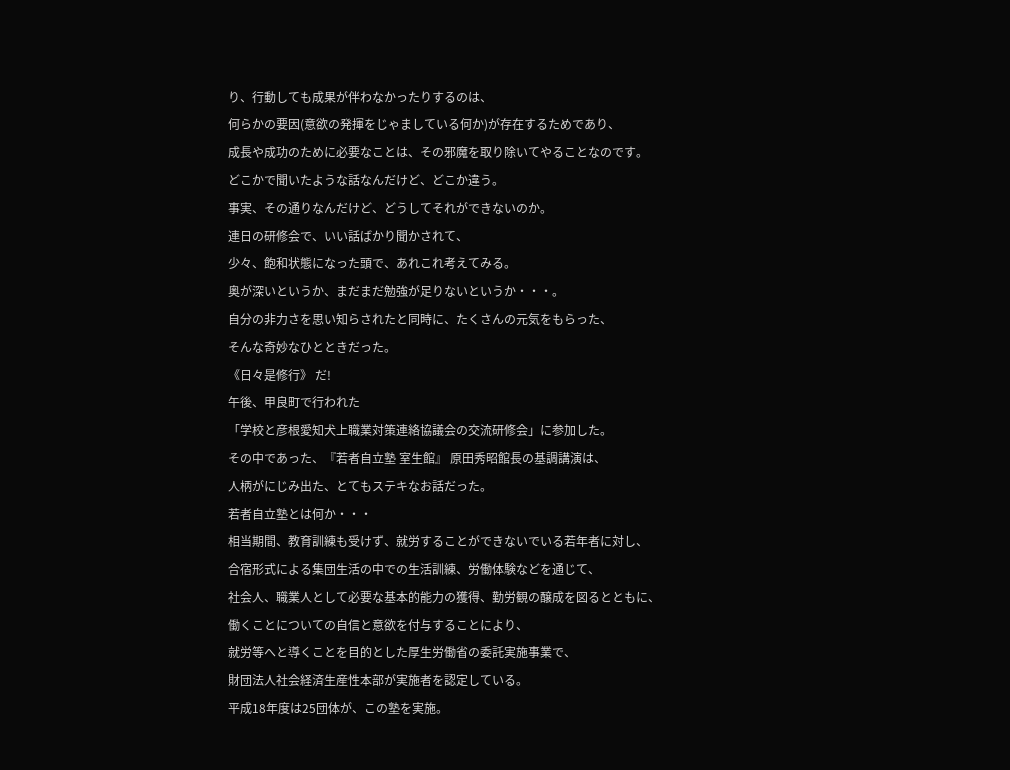り、行動しても成果が伴わなかったりするのは、
何らかの要因(意欲の発揮をじゃましている何か)が存在するためであり、
成長や成功のために必要なことは、その邪魔を取り除いてやることなのです。
どこかで聞いたような話なんだけど、どこか違う。
事実、その通りなんだけど、どうしてそれができないのか。
連日の研修会で、いい話ばかり聞かされて、
少々、飽和状態になった頭で、あれこれ考えてみる。
奥が深いというか、まだまだ勉強が足りないというか・・・。
自分の非力さを思い知らされたと同時に、たくさんの元気をもらった、
そんな奇妙なひとときだった。
《日々是修行》 だ!
午後、甲良町で行われた
「学校と彦根愛知犬上職業対策連絡協議会の交流研修会」に参加した。
その中であった、『若者自立塾 室生館』 原田秀昭館長の基調講演は、
人柄がにじみ出た、とてもステキなお話だった。
若者自立塾とは何か・・・
相当期間、教育訓練も受けず、就労することができないでいる若年者に対し、
合宿形式による集団生活の中での生活訓練、労働体験などを通じて、
社会人、職業人として必要な基本的能力の獲得、勤労観の醸成を図るとともに、
働くことについての自信と意欲を付与することにより、
就労等へと導くことを目的とした厚生労働省の委託実施事業で、
財団法人社会経済生産性本部が実施者を認定している。
平成18年度は25団体が、この塾を実施。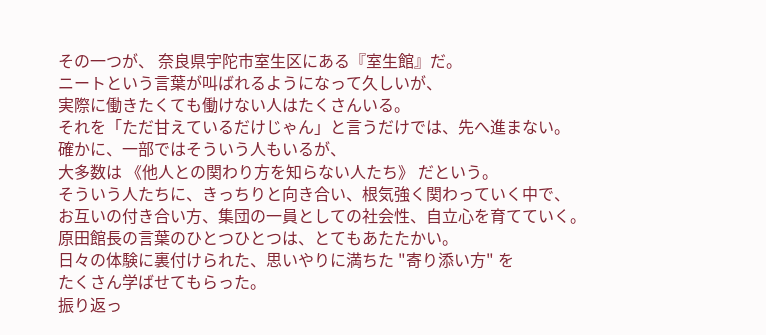その一つが、 奈良県宇陀市室生区にある『室生館』だ。
ニートという言葉が叫ばれるようになって久しいが、
実際に働きたくても働けない人はたくさんいる。
それを「ただ甘えているだけじゃん」と言うだけでは、先へ進まない。
確かに、一部ではそういう人もいるが、
大多数は 《他人との関わり方を知らない人たち》 だという。
そういう人たちに、きっちりと向き合い、根気強く関わっていく中で、
お互いの付き合い方、集団の一員としての社会性、自立心を育てていく。
原田館長の言葉のひとつひとつは、とてもあたたかい。
日々の体験に裏付けられた、思いやりに満ちた "寄り添い方" を
たくさん学ばせてもらった。
振り返っ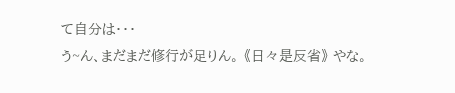て自分は・・・
う~ん、まだまだ修行が足りん。 《日々是反省》 やな。